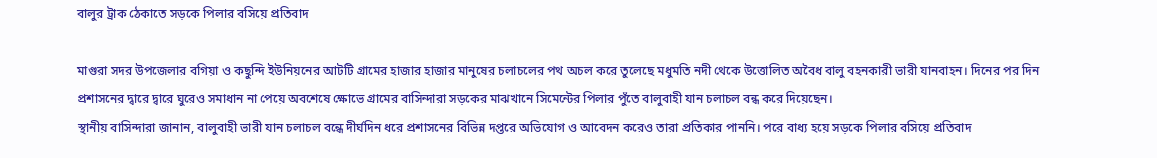বালুর ট্রাক ঠেকাতে সড়কে পিলার বসিয়ে প্রতিবাদ

মাগুরা সদর উপজেলার বগিয়া ও কছুন্দি ইউনিয়নের আটটি গ্রামের হাজার হাজার মানুষের চলাচলের পথ অচল করে তুলেছে মধুমতি নদী থেকে উত্তোলিত অবৈধ বালু বহনকারী ভারী যানবাহন। দিনের পর দিন প্রশাসনের দ্বারে দ্বারে ঘুরেও সমাধান না পেয়ে অবশেষে ক্ষোভে গ্রামের বাসিন্দারা সড়কের মাঝখানে সিমেন্টের পিলার পুঁতে বালুবাহী যান চলাচল বন্ধ করে দিয়েছেন।
স্থানীয় বাসিন্দারা জানান, বালুবাহী ভারী যান চলাচল বন্ধে দীর্ঘদিন ধরে প্রশাসনের বিভিন্ন দপ্তরে অভিযোগ ও আবেদন করেও তারা প্রতিকার পাননি। পরে বাধ্য হয়ে সড়কে পিলার বসিয়ে প্রতিবাদ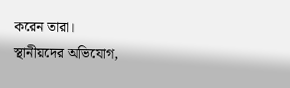করেন তারা।
স্থানীয়দের অভিযোগ,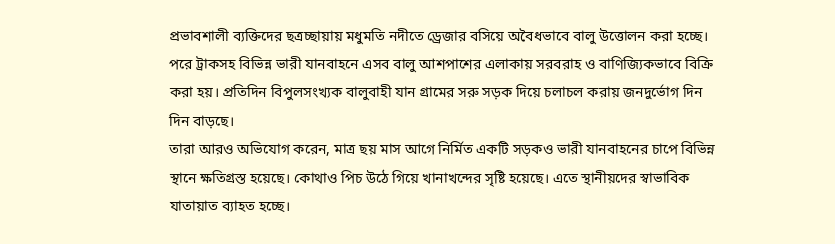প্রভাবশালী ব্যক্তিদের ছত্রচ্ছায়ায় মধুমতি নদীতে ড্রেজার বসিয়ে অবৈধভাবে বালু উত্তোলন করা হচ্ছে। পরে ট্রাকসহ বিভিন্ন ভারী যানবাহনে এসব বালু আশপাশের এলাকায় সরবরাহ ও বাণিজ্যিকভাবে বিক্রি করা হয়। প্রতিদিন বিপুলসংখ্যক বালুবাহী যান গ্রামের সরু সড়ক দিয়ে চলাচল করায় জনদুর্ভোগ দিন দিন বাড়ছে।
তারা আরও অভিযোগ করেন, মাত্র ছয় মাস আগে নির্মিত একটি সড়কও ভারী যানবাহনের চাপে বিভিন্ন স্থানে ক্ষতিগ্রস্ত হয়েছে। কোথাও পিচ উঠে গিয়ে খানাখন্দের সৃষ্টি হয়েছে। এতে স্থানীয়দের স্বাভাবিক যাতায়াত ব্যাহত হচ্ছে।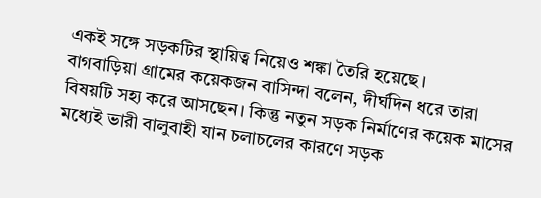একই সঙ্গে সড়কটির স্থায়িত্ব নিয়েও শঙ্কা তৈরি হয়েছে।
বাগবাড়িয়া গ্রামের কয়েকজন বাসিন্দা বলেন, দীর্ঘদিন ধরে তারা বিষয়টি সহ্য করে আসছেন। কিন্তু নতুন সড়ক নির্মাণের কয়েক মাসের মধ্যেই ভারী বালুবাহী যান চলাচলের কারণে সড়ক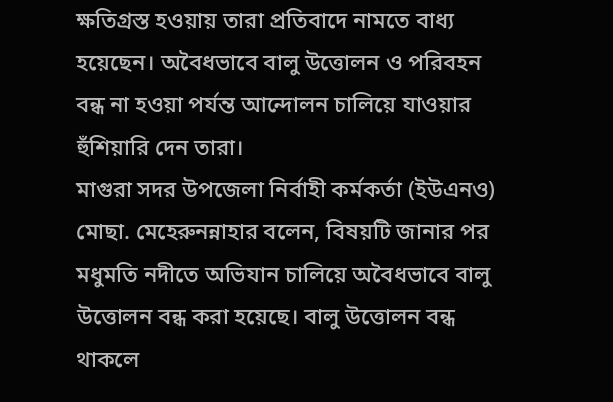ক্ষতিগ্রস্ত হওয়ায় তারা প্রতিবাদে নামতে বাধ্য হয়েছেন। অবৈধভাবে বালু উত্তোলন ও পরিবহন বন্ধ না হওয়া পর্যন্ত আন্দোলন চালিয়ে যাওয়ার হুঁশিয়ারি দেন তারা।
মাগুরা সদর উপজেলা নির্বাহী কর্মকর্তা (ইউএনও) মোছা. মেহেরুনন্নাহার বলেন, বিষয়টি জানার পর মধুমতি নদীতে অভিযান চালিয়ে অবৈধভাবে বালু উত্তোলন বন্ধ করা হয়েছে। বালু উত্তোলন বন্ধ থাকলে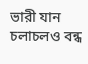ভারী যান চলাচলও বন্ধ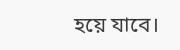হয়ে যাবে।